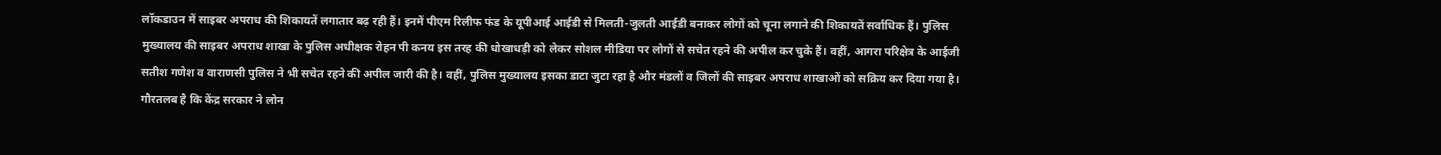लॉकडाउन में साइबर अपराध की शिकायतें लगातार बढ़ रही हैं। इनमें पीएम रिलीफ फंड के यूपीआई आईडी से मिलती-जुलती आईडी बनाकर लोगों को चूना लगाने की शिकायतें सर्वाधिक हैं। पुलिस मुख्यालय की साइबर अपराध शाखा के पुलिस अधीक्षक रोहन पी कनय इस तरह की धोखाधड़ी को लेकर सोशल मीडिया पर लोगों से सचेत रहने की अपील कर चुके हैं। वहीं, आगरा परिक्षेत्र के आईजी सतीश गणेश व वाराणसी पुलिस ने भी सचेत रहने की अपील जारी की है। वहीं, पुलिस मुख्यालय इसका डाटा जुटा रहा है और मंडलों व जिलों की साइबर अपराध शाखाओं को सक्रिय कर दिया गया है।
गौरतलब है कि केंद्र सरकार ने लोन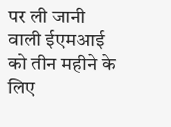पर ली जानी वाली ईएमआई को तीन महीने के लिए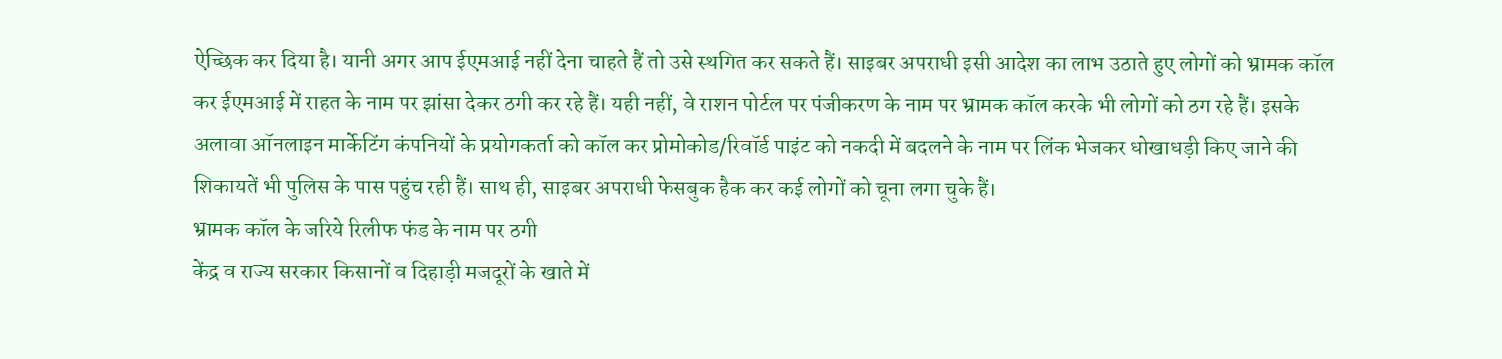ऐच्छिक कर दिया है। यानी अगर आप ईएमआई नहीं देना चाहते हैं तो उसे स्थगित कर सकते हैं। साइबर अपराधी इसी आदेश का लाभ उठाते हुए लोगों को भ्रामक कॉल कर ईएमआई में राहत के नाम पर झांसा देकर ठगी कर रहे हैं। यही नहीं, वे राशन पोर्टल पर पंजीकरण के नाम पर भ्रामक कॉल करके भी लोगों को ठग रहे हैं। इसके अलावा ऑनलाइन मार्केटिंग कंपनियों के प्रयोगकर्ता को कॉल कर प्रोमोकोड/रिवॉर्ड पाइंट को नकदी में बदलने के नाम पर लिंक भेजकर धोखाधड़ी किए जाने की शिकायतें भी पुलिस के पास पहुंच रही हैं। साथ ही, साइबर अपराधी फेसबुक हैक कर कई लोगों को चूना लगा चुके हैं।
भ्रामक कॉल के जरिये रिलीफ फंड के नाम पर ठगी
केंद्र व राज्य सरकार किसानों व दिहाड़ी मजदूरों के खाते में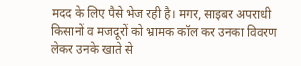मदद के लिए पैसे भेज रही है। मगर, साइबर अपराधी किसानों व मजदूरों को भ्रामक कॉल कर उनका विवरण लेकर उनके खाते से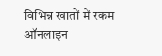विभिन्न खातों में रकम ऑनलाइन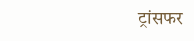ट्रांसफर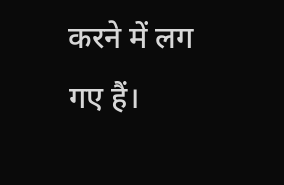करने में लग गए हैं।